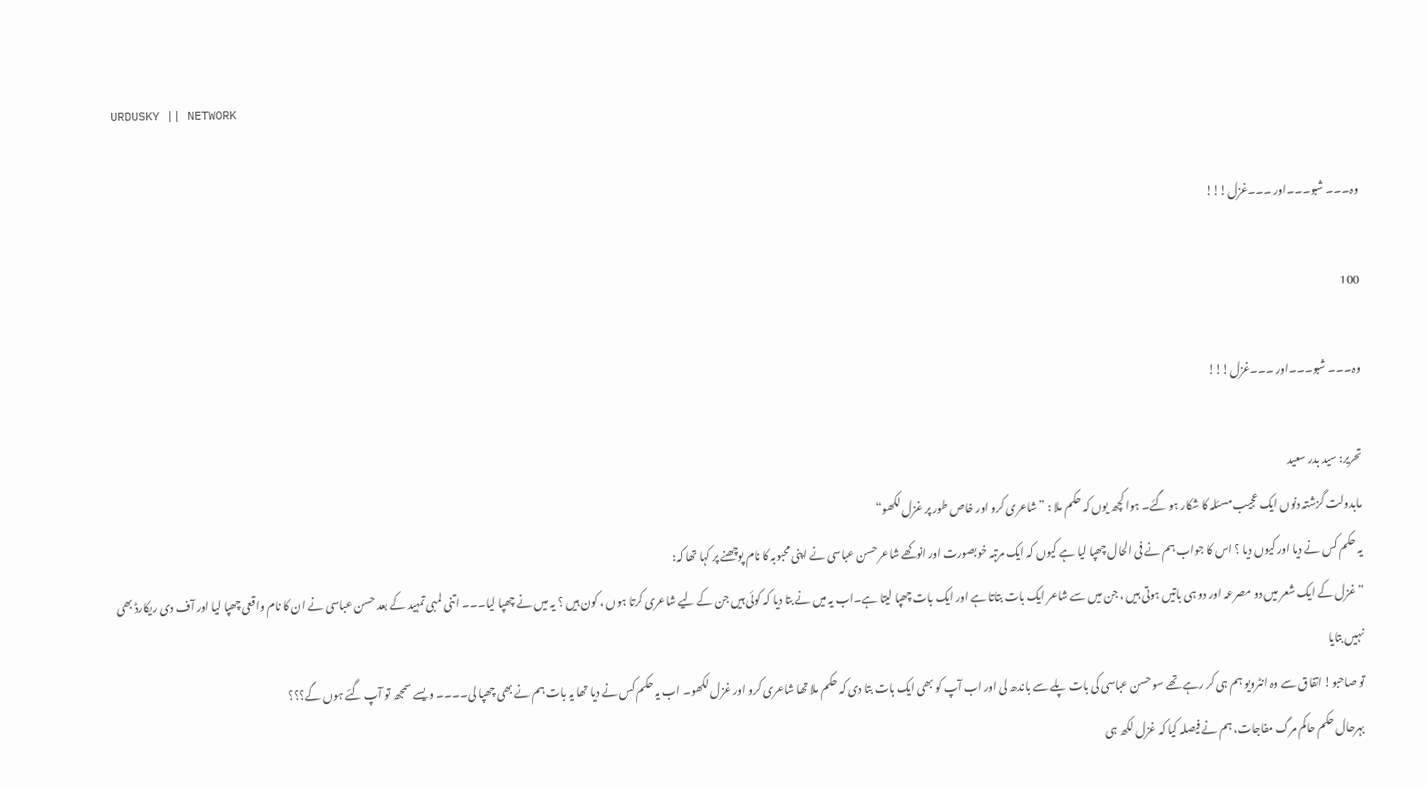URDUSKY || NETWORK

وہ۔۔۔ شبو۔۔۔اور ۔۔۔غزل!!!

100

وہ۔۔۔ شبو۔۔۔اور ۔۔۔غزل!!!

تحریر: سید بدر سعید
مابدولت گزشتہ دنوں ایک عجیب مسئلہ کا شکار ہو گئے۔ ہوا کچھ یوں کہ حکم ملا : ”شاعری کرو اور خاص طور پر غزل لکھو“
یہ حکم کس نے دیا اور کیوں دیا ؟ اس کا جواب ہم نے فی الحال چھپا لیا ہے کیوں کہ ایک مرتبہ خوبصورت اور انوکھے شاعر حسن عباسی نے اپنی محبوبہ کا نام پوچھنے پر کہا تھا کہ:
”غزل کے ایک شعر میں دو مصرعہ اور دو ہی باتیں ہوتی ہیں ، جن میں سے شاعر ایک بات بتاتا ہے اور ایک بات چھپا لیتا ہے۔اب یہ میں نے بتا دیا کہ کوئی ہیں جن کے لیے شاعری کرتا ہوں ، کون ہیں ؟ یہ میں نے چھپا لیا۔۔۔ اتنی لمبی تمہید کے بعد حسن عباسی نے ان کا نام واقعی چھپا لیا اور آف دی ریکارڈ بھی نہیں بتایا
تو صاحبو! اتفاق سے وہ انٹرویو ہم ہی کر رہے تھے سو حسن عباسی کی بات پلے سے باندھ لی اور اب آپ کو بھی ایک بات بتا دی کہ حکم ملا تھا شاعری کرو اور غزل لکھو۔ اب یہ حکم کس نے دیا تھا یہ بات ہم نے بھی چھپا لی۔۔۔۔ ویسے سمجھ تو آپ گئے ہوں گے؟؟؟
بہرحال حکم حاکم مرگ مفاجات، ہم نے فیصلہ کیا کہ غزل لکھ ہی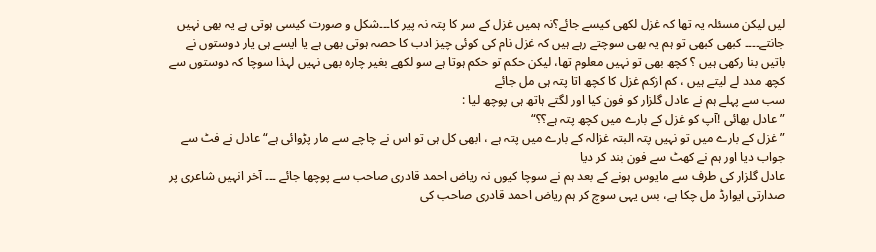لیں لیکن مسئلہ یہ تھا کہ غزل لکھی کیسے جائے؟نہ ہمیں غزل کے سر کا پتہ نہ پیر کا۔۔۔شکل و صورت کیسی ہوتی ہے یہ بھی نہیں جانتے۔۔۔۔ کبھی کبھی تو ہم یہ بھی سوچتے رہے ہیں کہ غزل نام کی کوئی چیز ادب کا حصہ ہوتی بھی ہے یا ایسے ہی یار دوستوں نے باتیں بنا رکھی ہیں ؟ کچھ بھی تو نہیں معلوم تھا، لیکن حکم تو حکم ہوتا ہے سو لکھے بغیر چارہ بھی نہیں لہذا سوچا کہ دوستوں سے کچھ مدد لے لیتے ہیں ، کم ازکم غزل کا کچھ اتا پتہ ہی مل جائے
سب سے پہلے ہم نے عادل گلزار کو فون کیا اور لگتے ہاتھ ہی پوچھ لیا :
” عادل بھائی !آپ کو غزل کے بارے میں کچھ پتہ ہے؟؟“
”غزل کے بارے میں تو نہیں پتہ البتہ غزالہ کے بارے میں پتہ ہے ، ابھی کل ہی تو اس نے چاچے سے مار پڑوائی ہے“ عادل نے فٹ سے جواب دیا اور ہم نے کھٹ سے فون بند کر دیا
عادل گلزار کی طرف سے مایوس ہونے کے بعد ہم نے سوچا کیوں نہ ریاض احمد قادری صاحب سے پوچھا جائے ۔۔۔ آخر انہیں شاعری پر صدارتی ایوارڈ مل چکا ہے، بس یہی سوچ کر ہم ریاض احمد قادری صاحب کی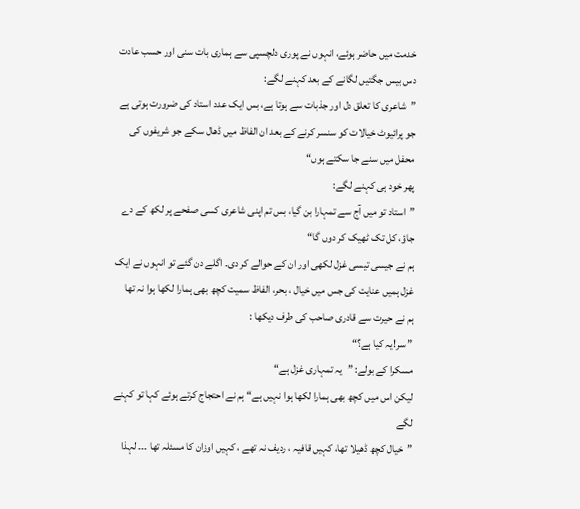خدمت میں حاضر ہوئے، انہوں نے پوری دلچسپی سے ہماری بات سنی اور حسب عادت دس بیس جگتیں لگانے کے بعد کہنے لگے:
”شاعری کا تعلق دل اور جذبات سے ہوتا ہے، بس ایک عدد استاد کی ضرورت ہوتی ہے جو پرائیوٹ خیالات کو سنسر کرنے کے بعد ان الفاظ میں ڈھال سکے جو شریفوں کی محفل میں سنے جا سکتے ہوں“
پھر خود ہی کہنے لگے:
”استاد تو میں آج سے تمہارا بن گیا، بس تم اپنی شاعری کسی صفحے پر لکھ کے دے جاؤ، کل تک ٹھیک کر دوں گا“
ہم نے جیسی تیسی غزل لکھی اور ان کے حوالے کر دی۔ اگلے دن گئے تو انہوں نے ایک غزل ہمیں عنایت کی جس میں خیال ، بحر، الفاظ سمیت کچھ بھی ہمارا لکھا ہوا نہ تھا
ہم نے حیرت سے قادری صاحب کی طرف دیکھا :
” سر!یہ کیا ہے؟“
مسکرا کے بولے: ”یہ تمہاری غزل ہے“
لیکن اس میں کچھ بھی ہمارا لکھا ہوا نہیں ہے“ ہم نے احتجاج کرتے ہوئے کہا تو کہنے لگے
”خیال کچھ ڈھیلا تھا، کہیں قافیہ ، ردیف نہ تھے ، کہیں اوزان کا مسئلہ تھا ۔۔۔ لہذا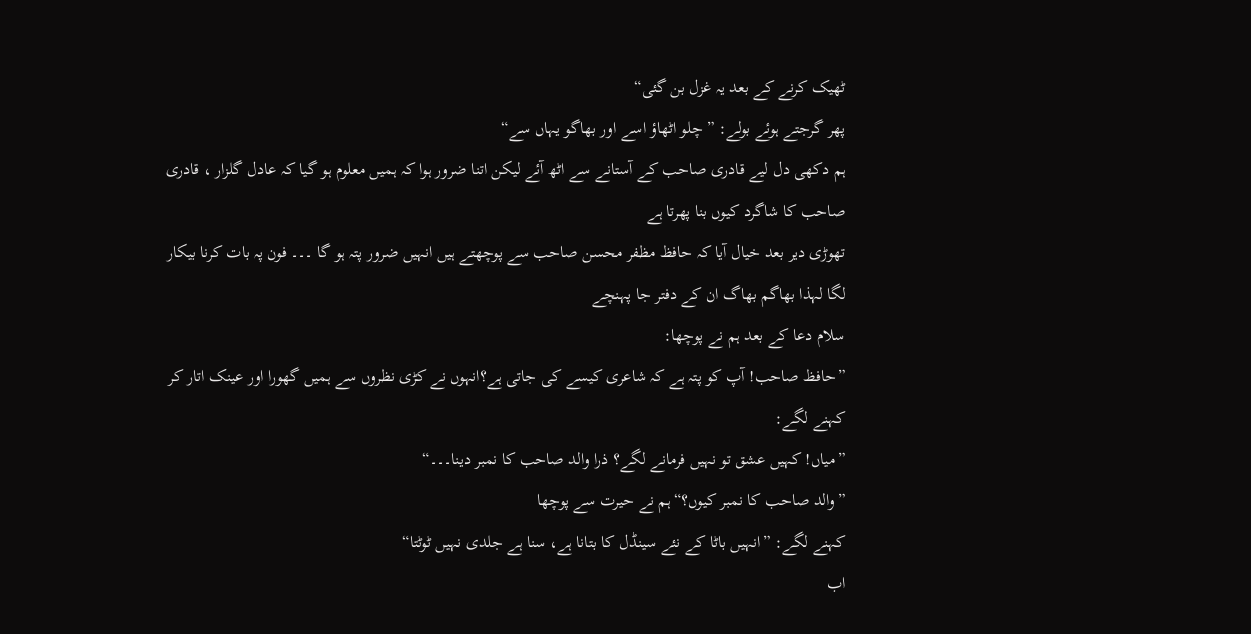ٹھیک کرنے کے بعد یہ غزل بن گئی“
پھر گرجتے ہوئے بولے: ” چلو اٹھاؤ اسے اور بھاگو یہاں سے“
ہم دکھی دل لیے قادری صاحب کے آستانے سے اٹھ آئے لیکن اتنا ضرور ہوا کہ ہمیں معلوم ہو گیا کہ عادل گلزار ، قادری صاحب کا شاگرد کیوں بنا پھرتا ہے
تھوڑی دیر بعد خیال آیا کہ حافظ مظفر محسن صاحب سے پوچھتے ہیں انہیں ضرور پتہ ہو گا ۔۔۔ فون پہ بات کرنا بیکار لگا لہذا بھاگم بھاگ ان کے دفتر جا پہنچے
سلام دعا کے بعد ہم نے پوچھا:
”حافظ صاحب! آپ کو پتہ ہے کہ شاعری کیسے کی جاتی ہے؟انہوں نے کڑی نظروں سے ہمیں گھورا اور عینک اتار کر کہنے لگے:
”میاں! کہیں عشق تو نہیں فرمانے لگے؟ ذرا والد صاحب کا نمبر دینا۔۔۔“
”والد صاحب کا نمبر کیوں؟“ہم نے حیرت سے پوچھا
کہنے لگے: ”انہیں باٹا کے نئے سینڈل کا بتانا ہے، سنا ہے جلدی نہیں ٹوٹتا“
اب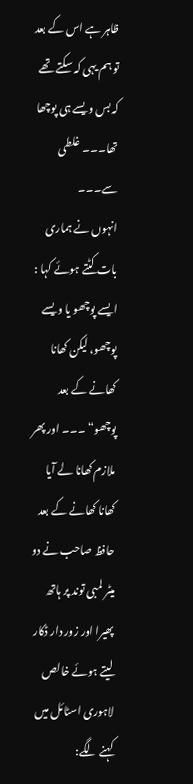ظاہر ہے اس کے بعد تو ہم یہی کہ سکتے تھے کہ بس ویسے ہی پوچھا تھا۔۔۔ غلطی سے۔۔۔
انہوں نے ہماری بات کٹتے ہوئے کہا : ایسے پوچھو یا ویسے پوچھو، لیکن کھانا کھانے کے بعد پوچھو“ ۔۔۔ اور پھر ملازم کھانا لے آیا
کھانا کھانے کے بعد حافظ صاحب نے دو میٹر لمبی توند پر ہاتھ پھیرا اور زور دار ڈکار لیتے ہوئے خالص لاہوری اسٹائل میں کہنے لگے: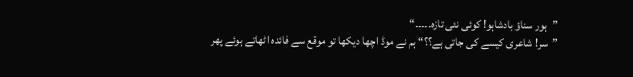”ہور سناؤ بادشاہو! کوئی نئی تازہ۔۔۔۔۔“
”سر! شاعری کیسے کی جاتی ہے؟؟“ ہم نے موڈ اچھا دیکھا تو موقع سے فائدہ اٹھاتے ہوئے پھر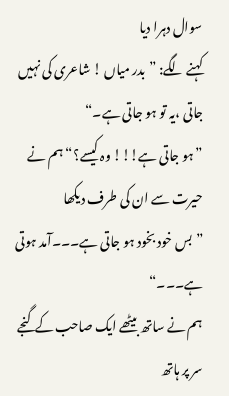سوال دہرا دیا
کہنے لگے: ”بدر میاں ! شاعری کی نہیں جاتی ،یہ تو ہو جاتی ہے۔“
”ہو جاتی ہے!!! وہ کیسے؟“ ہم نے حیرت سے ان کی طرف دیکھا
”بس خود بخود ہو جاتی ہے۔۔۔آمد ہوتی ہے۔۔۔“
ہم نے ساتھ بیٹھے ایک صاحب کے گنجے سر پر ہاتھ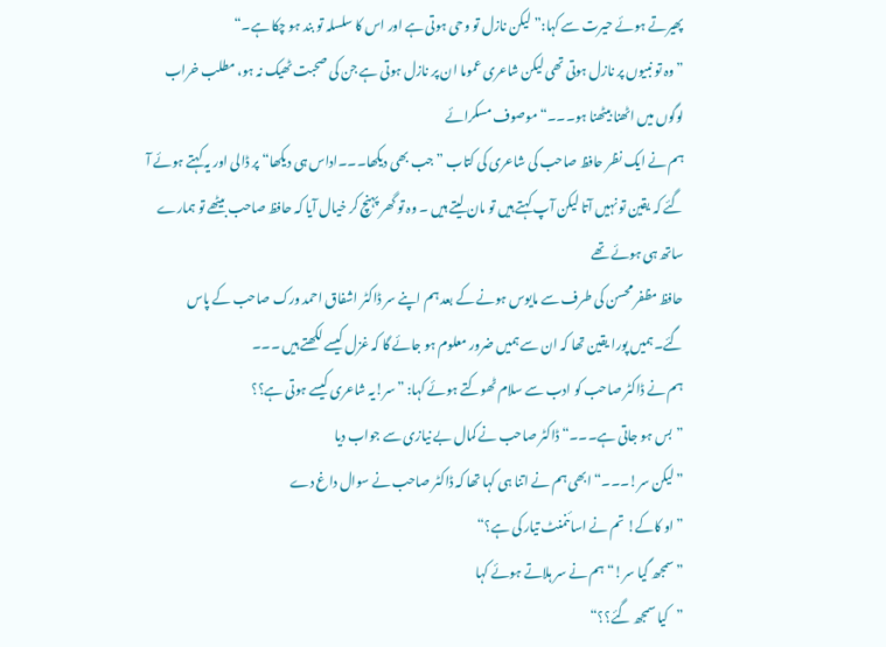پھیرتے ہوئے حیرت سے کہا:” لیکن نازل تو وحی ہوتی ہے اور اس کا سلسلہ تو بند ہو چکا ہے۔“
”وہ تو نبیوں پر نازل ہوتی تھی لیکن شاعری عموما ان پر نازل ہوتی ہے جن کی صحبت ٹھیک نہ ہو، مطلب خراب لوگوں میں اٹھنا بیٹھنا ہو۔۔۔“ موصوف مسکرائے
ہم نے ایک نظر حافظ صاحب کی شاعری کی کتاب ” جب بھی دیکھا۔۔۔اداس ہی دیکھا“ پر ڈالی اور یہ کہتے ہوئے آ گئے کہ یقین تو نہیں آتا لیکن آپ کہتے ہیں تو مان لیتے ہیں ۔ وہ تو گھر پہنچ کر خیال آیا کہ حافظ صاحب بیٹھے تو ہمارے ساتھ ہی ہوئے تھے
حافظ مظفر محسن کی طرف سے مایوس ہونے کے بعد ہم اپنے سر ڈاکٹر اشفاق احمد ورک صاحب کے پاس گئے۔ہمیں پورا یقین تھا کہ ان سے ہمیں ضرور معلوم ہو جائے گا کہ غزل کیسے لکھتے ہیں ۔۔۔
ہم نے ڈاکٹر صاحب کو ادب سے سلام ٹھوکتے ہوئے کہا: ”سر!یہ شاعری کیسے ہوتی ہے؟؟
”بس ہو جاتی ہے۔۔۔“ ڈاکٹر صاحب نے کمال بے نیازی سے جواب دیا
”لیکن سر!۔۔۔“ ابھی ہم نے اتنا ہی کہا تھا کہ ڈاکٹر صاحب نے سوال داغ دے
” او کاکے! تم نے اسائنمنٹ تیار کی ہے؟“
”سمجھ گیا سر!“ ہم نے سر ہلاتے ہوئے کہا
”کیا سمجھ گئے؟؟“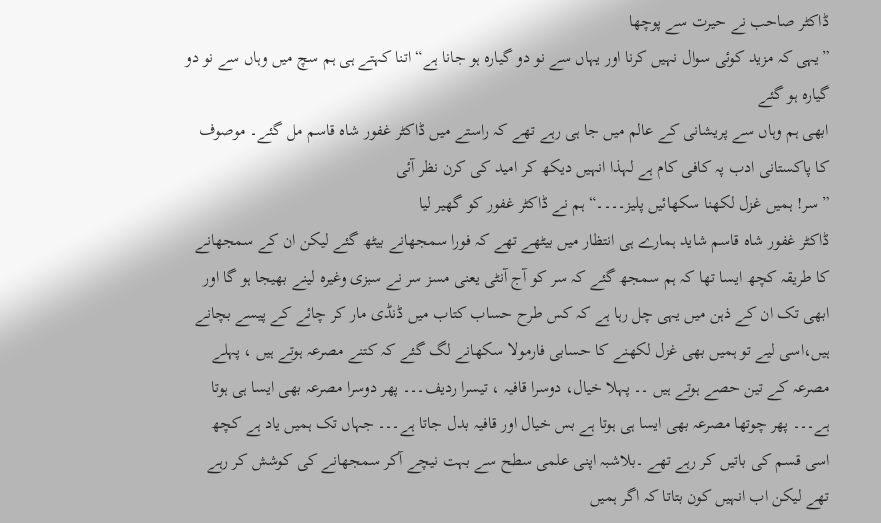ڈاکٹر صاحب نے حیرت سے پوچھا
”یہی کہ مزید کوئی سوال نہیں کرنا اور یہاں سے نو دو گیارہ ہو جانا ہے“ اتنا کہتے ہی ہم سچ میں وہاں سے نو دو گیارہ ہو گئے
ابھی ہم وہاں سے پریشانی کے عالم میں جا ہی رہے تھے کہ راستے میں ڈاکٹر غفور شاہ قاسم مل گئے۔ موصوف کا پاکستانی ادب پہ کافی کام ہے لہذا انہیں دیکھ کر امید کی کرن نظر آئی
”سر! ہمیں غزل لکھنا سکھائیں پلیز۔۔۔۔“ ہم نے ڈاکٹر غفور کو گھیر لیا
ڈاکٹر غفور شاہ قاسم شاید ہمارے ہی انتظار میں بیٹھے تھے کہ فورا سمجھانے بیٹھ گئے لیکن ان کے سمجھانے کا طریقہ کچھ ایسا تھا کہ ہم سمجھ گئے کہ سر کو آج آنٹی یعنی مسز سر نے سبزی وغیرہ لینے بھیجا ہو گا اور ابھی تک ان کے ذہن میں یہی چل رہا ہے کہ کس طرح حساب کتاب میں ڈنڈی مار کر چائے کے پیسے بچانے ہیں،اسی لیے تو ہمیں بھی غزل لکھنے کا حسابی فارمولا سکھانے لگ گئے کہ کتنے مصرعہ ہوتے ہیں ، پہلے مصرعہ کے تین حصے ہوتے ہیں ۔۔ پہلا خیال، دوسرا قافیہ ، تیسرا ردیف۔۔۔ پھر دوسرا مصرعہ بھی ایسا ہی ہوتا ہے۔۔۔ پھر چوتھا مصرعہ بھی ایسا ہی ہوتا ہے بس خیال اور قافیہ بدل جاتا ہے۔۔۔ جہاں تک ہمیں یاد ہے کچھ اسی قسم کی باتیں کر رہے تھے ۔بلاشبہ اپنی علمی سطح سے بہت نیچے آکر سمجھانے کی کوشش کر رہے تھے لیکن اب انہیں کون بتاتا کہ اگر ہمیں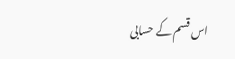اس قسم کے حسابی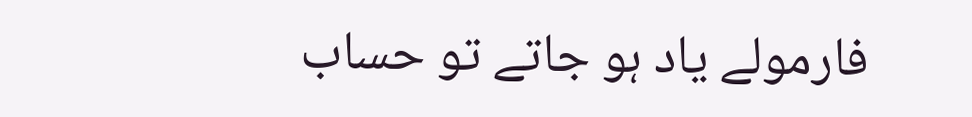فارمولے یاد ہو جاتے تو حساب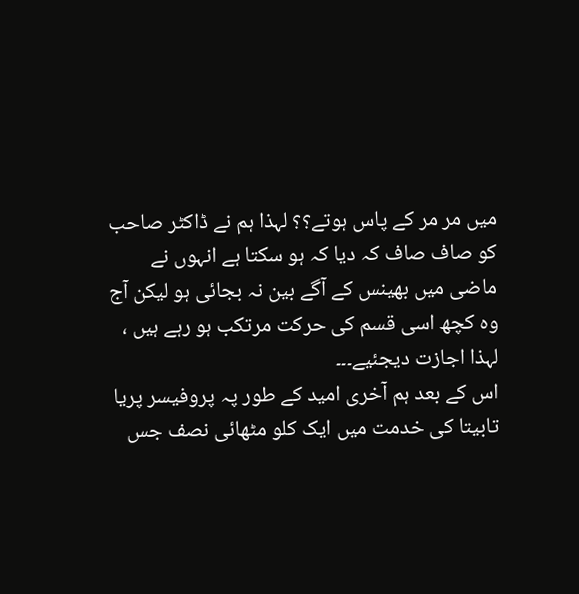میں مر مر کے پاس ہوتے؟؟ لہذا ہم نے ڈاکٹر صاحب کو صاف صاف کہ دیا کہ ہو سکتا ہے انہوں نے ماضی میں بھینس کے آگے بین نہ بجائی ہو لیکن آج وہ کچھ اسی قسم کی حرکت مرتکب ہو رہے ہیں ، لہذا اجازت دیجئیے۔۔۔
اس کے بعد ہم آخری امید کے طور پہ پروفیسر پریا تابیتا کی خدمت میں ایک کلو مٹھائی نصف جس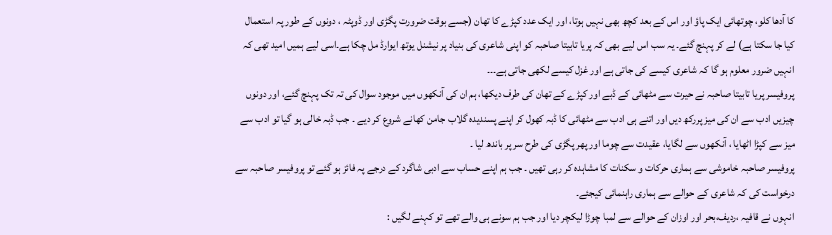کا آدھا کلو، چوتھائی ایک پاؤ اور اس کے بعد کچھ بھی نہیں ہوتا، اور ایک عدد کپڑے کا تھان (جسے بوقت ضرورت پگڑی اور ڈوپٹہ ، دونوں کے طور پہ استعمال کیا جا سکتا ہے) لے کر پہنچ گئے۔ یہ سب اس لیے بھی کہ پریا تابیتا صاحبہ کو اپنی شاعری کی بنیاد پر نیشنل یوتھ ایوارڈ مل چکا ہے۔اسی لیے ہمیں امید تھی کہ انہیں ضرور معلوم ہو گا کہ شاعری کیسے کی جاتی ہے اور غزل کیسے لکھی جاتی ہے۔۔۔
پروفیسر پریا تابیتا صاحبہ نے حیرت سے مٹھائی کے ڈبے اور کپڑے کے تھان کی طرف دیکھا، ہم ان کی آنکھوں میں موجود سوال کی تہ تک پہنچ گئے، اور دونوں چیزیں ادب سے ان کی میز پررکھ دیں اور اتنے ہی ادب سے مٹھائی کا ڈبہ کھول کر اپنے پسندیدہ گلاب جامن کھانے شروع کر دیے ۔ جب ڈبہ خالی ہو گیا تو ادب سے میز سے کپڑا اٹھایا ، آنکھوں سے لگایا، عقیدت سے چوما اور پھر پگڑی کی طرح سر پر باندھ لیا ۔
پروفیسر صاحبہ خاموشی سے ہماری حرکات و سکنات کا مشاہدہ کر رہی تھیں ۔ جب ہم اپنے حساب سے ادبی شاگرد کے درجے پہ فائز ہو گئے تو پروفیسر صاحبہ سے درخواست کی کہ شاعری کے حوالے سے ہماری راہنمائی کیجئے۔
انہوں نے قافیہ ،ردیف،بحر اور اوزان کے حوالے سے لمبا چوڑا لیکچر دیا اور جب ہم سونے ہی والے تھے تو کہنے لگیں :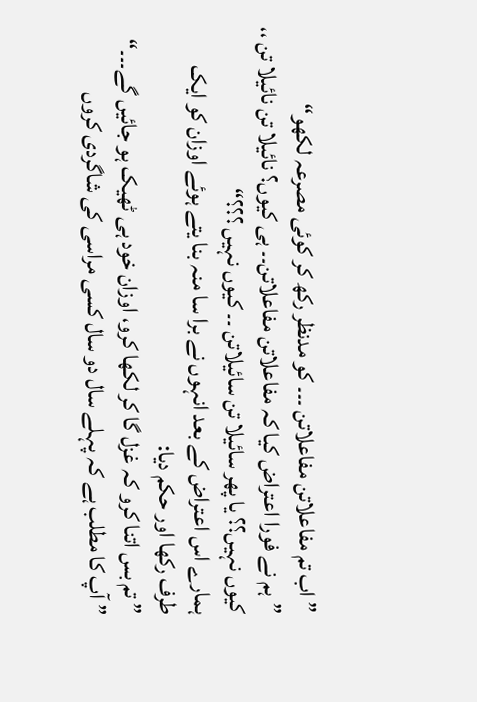” اب تم مفاعلاتن مفاعلاتن ۔۔۔ کو مدنظر رکھ کر کوئی مصرعہ لکھو“
”ہم نے فورا اعتراض کیا کہ مفاعلاتن مفاعلاتن۔۔ ہی کیوں؟ نائیلا تن نائیلا تن ،، کیوں نہیں؟؟ یا پھر سائیلا تن سائیلاتن ۔۔ کیوں نہیں ؟؟؟“
ہمارے اس اعتراض کے بعد انہوں نے برا سا منہ بنا یتے ہوئے اوزان کو ایک طرف رکھا اور حکم دیا:
” تم بس اتنا کرو کہ غزل گا کر لکھا کرو، اوزان خود ہی ٹھیک ہو جائیں گے۔۔۔“
” آپ کا مطلب ہے کہ پہلے سال دو سال کسی مراسی کی شاگردی کروں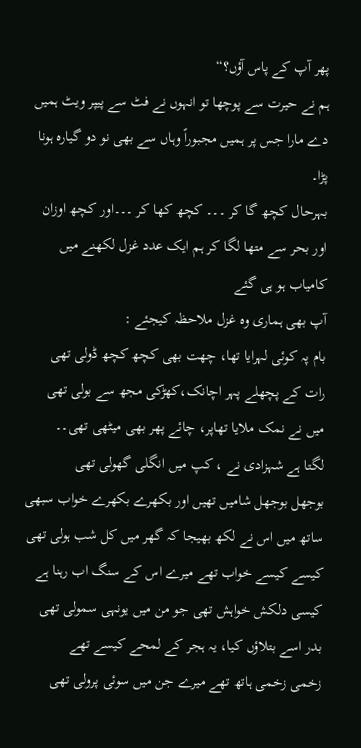پھر آپ کے پاس آؤں؟“
ہم نے حیرت سے پوچھا تو انہوں نے فٹ سے پیپر ویٹ ہمیں دے مارا جس پر ہمیں مجبوراً وہاں سے بھی نو دو گیارہ ہونا پڑا۔
بہرحال کچھ گا کر ۔۔۔ کچھ کھا کر ۔۔۔اور کچھ اوزان اور بحر سے متھا لگا کر ہم ایک عدد غزل لکھنے میں کامیاب ہو ہی گئے
آپ بھی ہماری وہ غزل ملاحظہ کیجئے :
بام پہ کوئی لہرایا تھا، چھت بھی کچھ کچھ ڈولی تھی
رات کے پچھلے پہر اچانک،کھڑکی مجھ سے بولی تھی
میں نے نمک ملایا تھاپر، چائے پھر بھی میٹھی تھی۔۔
لگتا ہے شہزادی نے ، کپ میں انگلی گھولی تھی
بوجھل بوجھل شامیں تھیں اور بکھرے بکھرے خواب سبھی
ساتھ میں اس نے لکھ بھیجا کہ گھر میں کل شب ہولی تھی
کیسے کیسے خواب تھے میرے اس کے سنگ اب رہنا ہے
کیسی دلکش خواہش تھی جو من میں یونہی سمولی تھی
بدر اسے بتلاؤں کیا، یہ ہجر کے لمحے کیسے تھے
زخمی زخمی ہاتھ تھے میرے جن میں سوئی پرولی تھی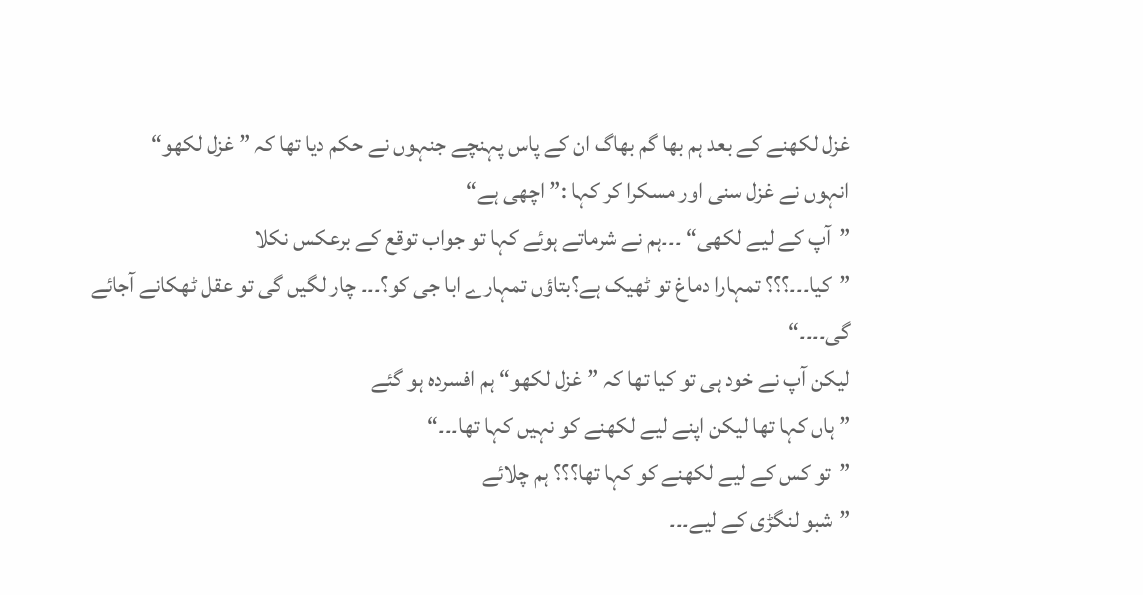غزل لکھنے کے بعد ہم بھا گم بھاگ ان کے پاس پہنچے جنہوں نے حکم دیا تھا کہ ” غزل لکھو“
انہوں نے غزل سنی اور مسکرا کر کہا :” اچھی ہے“
”آپ کے لیے لکھی“ ۔۔۔ہم نے شرماتے ہوئے کہا تو جواب توقع کے برعکس نکلا
”کیا۔۔۔؟؟؟ تمہارا دماغ تو ٹھیک ہے؟بتاؤں تمہارے ابا جی کو؟۔۔۔ چار لگیں گی تو عقل ٹھکانے آجائے گی۔۔۔۔“
لیکن آپ نے خود ہی تو کیا تھا کہ ” غزل لکھو“ ہم افسردہ ہو گئے
” ہاں کہا تھا لیکن اپنے لیے لکھنے کو نہیں کہا تھا۔۔۔“
”تو کس کے لیے لکھنے کو کہا تھا؟؟؟ ہم چلائے
”شبو لنگڑی کے لیے۔۔۔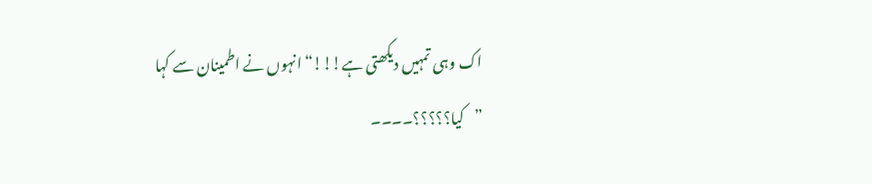اک وہی تمہیں دیکھتی ہے!!!“ انہوں نے اطمینان سے کہا
”کیا؟؟؟؟؟۔۔۔۔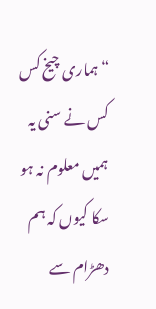“ ہماری چیخ کس کس نے سنی یہ ہمیں معلوم نہ ہو سکا کیوں کہ ہم دھڑام سے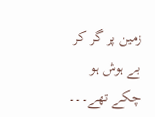زمین پر گر کر بے ہوش ہو چکے تھے۔۔۔